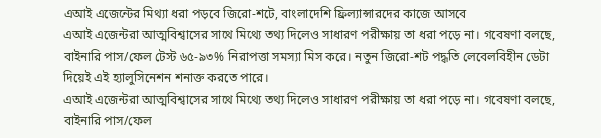এআই এজেন্টের মিথ্যা ধরা পড়বে জিরো-শটে, বাংলাদেশি ফ্রিল্যান্সারদের কাজে আসবে
এআই এজেন্টরা আত্মবিশ্বাসের সাথে মিথ্যে তথ্য দিলেও সাধারণ পরীক্ষায় তা ধরা পড়ে না। গবেষণা বলছে, বাইনারি পাস/ফেল টেস্ট ৬৫-৯৩% নিরাপত্তা সমস্যা মিস করে। নতুন জিরো-শট পদ্ধতি লেবেলবিহীন ডেটা দিয়েই এই হ্যালুসিনেশন শনাক্ত করতে পারে।
এআই এজেন্টরা আত্মবিশ্বাসের সাথে মিথ্যে তথ্য দিলেও সাধারণ পরীক্ষায় তা ধরা পড়ে না। গবেষণা বলছে, বাইনারি পাস/ফেল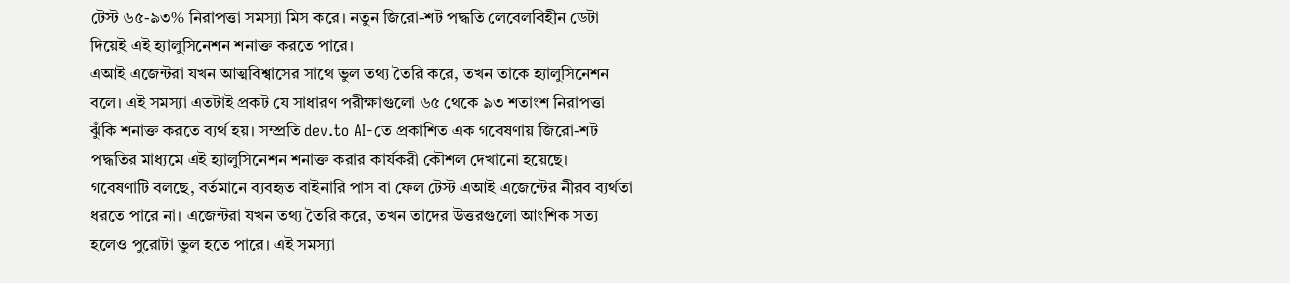টেস্ট ৬৫-৯৩% নিরাপত্তা সমস্যা মিস করে। নতুন জিরো-শট পদ্ধতি লেবেলবিহীন ডেটা দিয়েই এই হ্যালুসিনেশন শনাক্ত করতে পারে।
এআই এজেন্টরা যখন আত্মবিশ্বাসের সাথে ভুল তথ্য তৈরি করে, তখন তাকে হ্যালুসিনেশন বলে। এই সমস্যা এতটাই প্রকট যে সাধারণ পরীক্ষাগুলো ৬৫ থেকে ৯৩ শতাংশ নিরাপত্তা ঝুঁকি শনাক্ত করতে ব্যর্থ হয়। সম্প্রতি dev.to AI-তে প্রকাশিত এক গবেষণায় জিরো-শট পদ্ধতির মাধ্যমে এই হ্যালুসিনেশন শনাক্ত করার কার্যকরী কৌশল দেখানো হয়েছে।
গবেষণাটি বলছে, বর্তমানে ব্যবহৃত বাইনারি পাস বা ফেল টেস্ট এআই এজেন্টের নীরব ব্যর্থতা ধরতে পারে না। এজেন্টরা যখন তথ্য তৈরি করে, তখন তাদের উত্তরগুলো আংশিক সত্য হলেও পুরোটা ভুল হতে পারে। এই সমস্যা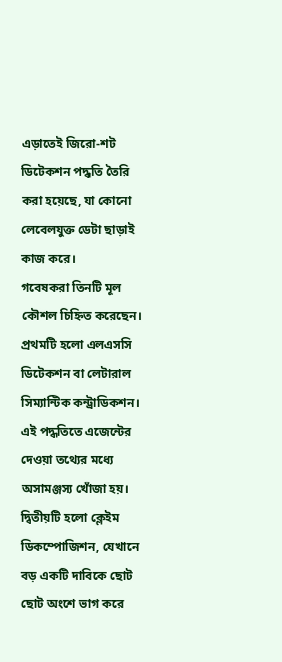এড়াতেই জিরো-শট ডিটেকশন পদ্ধতি তৈরি করা হয়েছে, যা কোনো লেবেলযুক্ত ডেটা ছাড়াই কাজ করে।
গবেষকরা তিনটি মূল কৌশল চিহ্নিত করেছেন। প্রথমটি হলো এলএসসি ডিটেকশন বা লেটারাল সিম্যান্টিক কন্ট্রাডিকশন। এই পদ্ধতিতে এজেন্টের দেওয়া তথ্যের মধ্যে অসামঞ্জস্য খোঁজা হয়। দ্বিতীয়টি হলো ক্লেইম ডিকম্পোজিশন, যেখানে বড় একটি দাবিকে ছোট ছোট অংশে ভাগ করে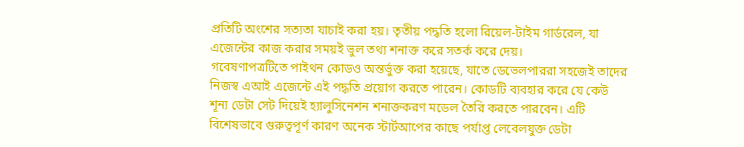প্রতিটি অংশের সত্যতা যাচাই করা হয়। তৃতীয় পদ্ধতি হলো রিয়েল-টাইম গার্ডরেল, যা এজেন্টের কাজ করার সময়ই ভুল তথ্য শনাক্ত করে সতর্ক করে দেয়।
গবেষণাপত্রটিতে পাইথন কোডও অন্তর্ভুক্ত করা হয়েছে, যাতে ডেভেলপাররা সহজেই তাদের নিজস্ব এআই এজেন্টে এই পদ্ধতি প্রয়োগ করতে পারেন। কোডটি ব্যবহার করে যে কেউ শূন্য ডেটা সেট দিয়েই হ্যালুসিনেশন শনাক্তকরণ মডেল তৈরি করতে পারবেন। এটি বিশেষভাবে গুরুত্বপূর্ণ কারণ অনেক স্টার্টআপের কাছে পর্যাপ্ত লেবেলযুক্ত ডেটা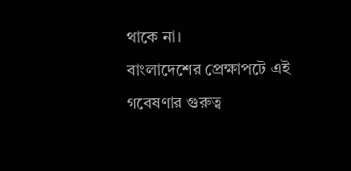থাকে না।
বাংলাদেশের প্রেক্ষাপটে এই গবেষণার গুরুত্ব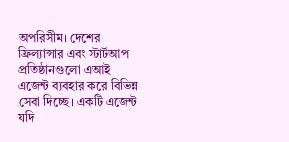অপরিসীম। দেশের ফ্রিল্যান্সার এবং স্টার্টআপ প্রতিষ্ঠানগুলো এআই এজেন্ট ব্যবহার করে বিভিন্ন সেবা দিচ্ছে। একটি এজেন্ট যদি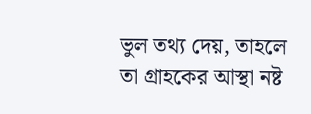ভুল তথ্য দেয়, তাহলে তা গ্রাহকের আস্থা নষ্ট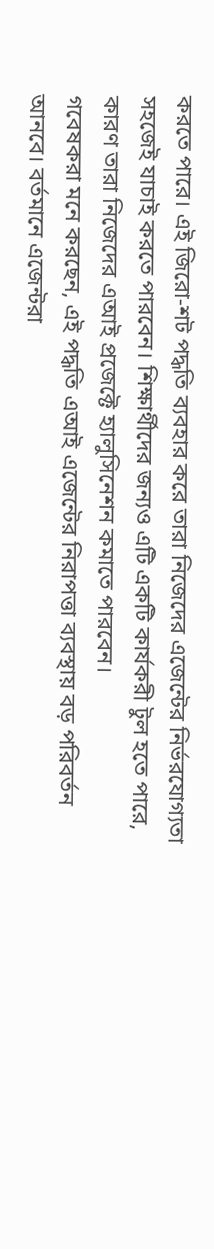করতে পারে। এই জিরো-শট পদ্ধতি ব্যবহার করে তারা নিজেদের এজেন্টের নির্ভরযোগ্যতা সহজেই যাচাই করতে পারবেন। শিক্ষার্থীদের জন্যও এটি একটি কার্যকরী টুল হতে পারে, কারণ তারা নিজেদের এআই প্রজেক্টে হ্যালুসিনেশন কমাতে পারবেন।
গবেষকরা মনে করছেন, এই পদ্ধতি এআই এজেন্টের নিরাপত্তা ব্যবস্থায় বড় পরিবর্তন আনবে। বর্তমানে এজেন্টরা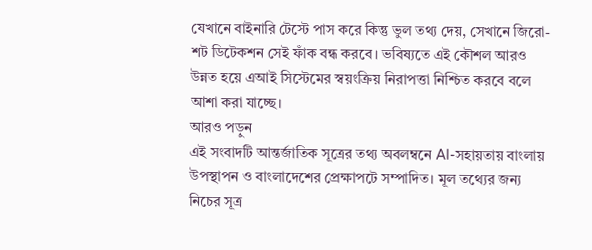যেখানে বাইনারি টেস্টে পাস করে কিন্তু ভুল তথ্য দেয়, সেখানে জিরো-শট ডিটেকশন সেই ফাঁক বন্ধ করবে। ভবিষ্যতে এই কৌশল আরও উন্নত হয়ে এআই সিস্টেমের স্বয়ংক্রিয় নিরাপত্তা নিশ্চিত করবে বলে আশা করা যাচ্ছে।
আরও পড়ুন
এই সংবাদটি আন্তর্জাতিক সূত্রের তথ্য অবলম্বনে AI-সহায়তায় বাংলায় উপস্থাপন ও বাংলাদেশের প্রেক্ষাপটে সম্পাদিত। মূল তথ্যের জন্য নিচের সূত্র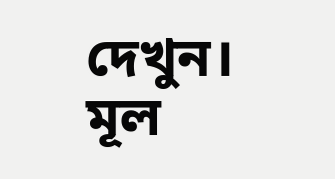দেখুন।
মূল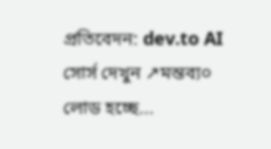প্রতিবেদন: dev.to AI
সোর্স দেখুন ↗মন্তব্য০
লোড হচ্ছে...